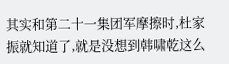其实和第二十一集团军摩擦时,杜家振就知道了,就是没想到韩啸乾这么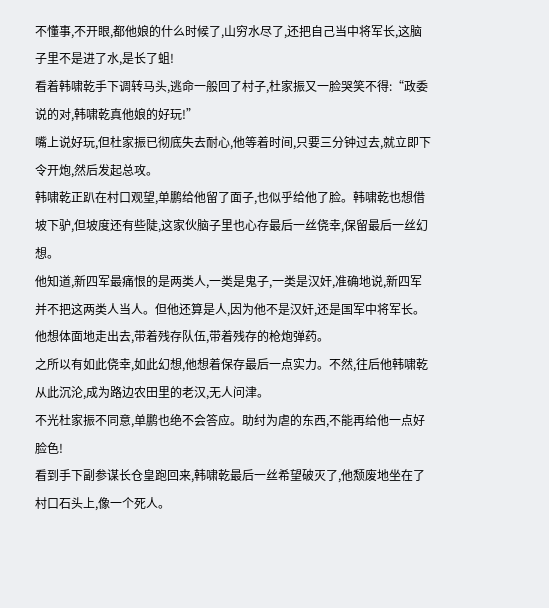不懂事,不开眼,都他娘的什么时候了,山穷水尽了,还把自己当中将军长,这脑子里不是进了水,是长了蛆!
看着韩啸乾手下调转马头,逃命一般回了村子,杜家振又一脸哭笑不得:“政委说的对,韩啸乾真他娘的好玩!”
嘴上说好玩,但杜家振已彻底失去耐心,他等着时间,只要三分钟过去,就立即下令开炮,然后发起总攻。
韩啸乾正趴在村口观望,单鹏给他留了面子,也似乎给他了脸。韩啸乾也想借坡下驴,但坡度还有些陡,这家伙脑子里也心存最后一丝侥幸,保留最后一丝幻想。
他知道,新四军最痛恨的是两类人,一类是鬼子,一类是汉奸,准确地说,新四军并不把这两类人当人。但他还算是人,因为他不是汉奸,还是国军中将军长。
他想体面地走出去,带着残存队伍,带着残存的枪炮弹药。
之所以有如此侥幸,如此幻想,他想着保存最后一点实力。不然,往后他韩啸乾从此沉沦,成为路边农田里的老汉,无人问津。
不光杜家振不同意,单鹏也绝不会答应。助纣为虐的东西,不能再给他一点好脸色!
看到手下副参谋长仓皇跑回来,韩啸乾最后一丝希望破灭了,他颓废地坐在了村口石头上,像一个死人。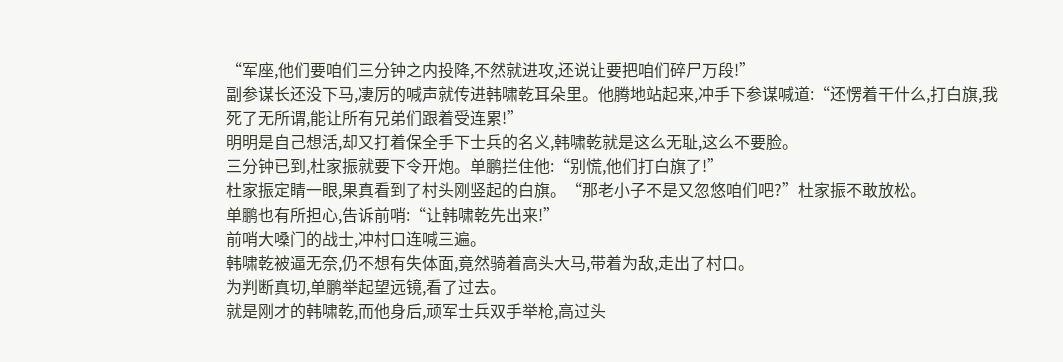“军座,他们要咱们三分钟之内投降,不然就进攻,还说让要把咱们碎尸万段!”
副参谋长还没下马,凄厉的喊声就传进韩啸乾耳朵里。他腾地站起来,冲手下参谋喊道:“还愣着干什么,打白旗,我死了无所谓,能让所有兄弟们跟着受连累!”
明明是自己想活,却又打着保全手下士兵的名义,韩啸乾就是这么无耻,这么不要脸。
三分钟已到,杜家振就要下令开炮。单鹏拦住他:“别慌,他们打白旗了!”
杜家振定睛一眼,果真看到了村头刚竖起的白旗。“那老小子不是又忽悠咱们吧?”杜家振不敢放松。
单鹏也有所担心,告诉前哨:“让韩啸乾先出来!”
前哨大嗓门的战士,冲村口连喊三遍。
韩啸乾被逼无奈,仍不想有失体面,竟然骑着高头大马,带着为敌,走出了村口。
为判断真切,单鹏举起望远镜,看了过去。
就是刚才的韩啸乾,而他身后,顽军士兵双手举枪,高过头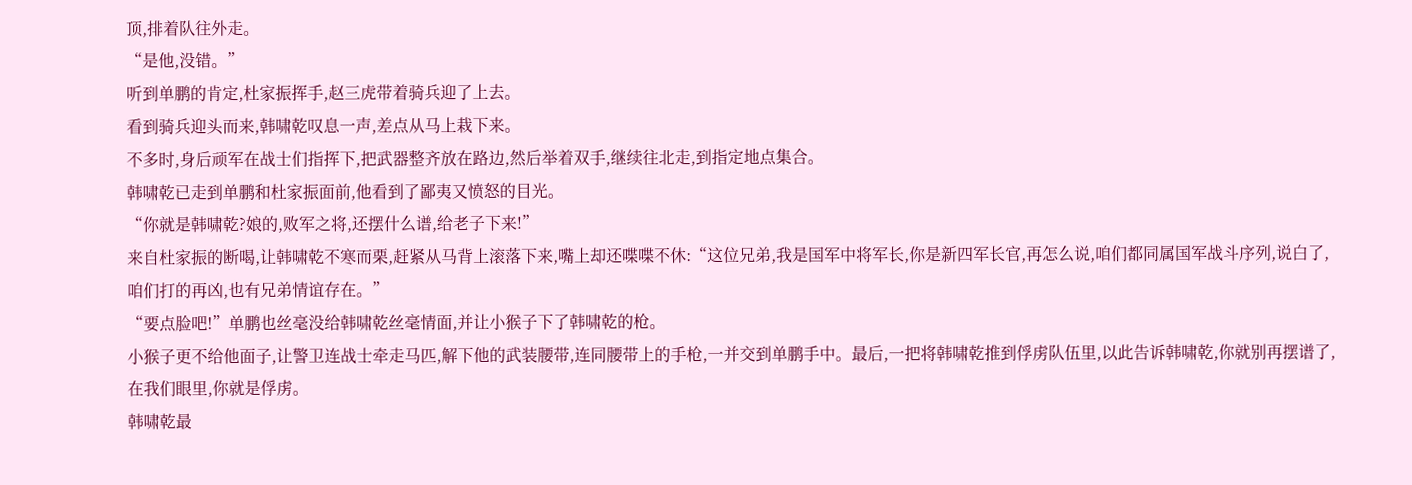顶,排着队往外走。
“是他,没错。”
听到单鹏的肯定,杜家振挥手,赵三虎带着骑兵迎了上去。
看到骑兵迎头而来,韩啸乾叹息一声,差点从马上栽下来。
不多时,身后顽军在战士们指挥下,把武器整齐放在路边,然后举着双手,继续往北走,到指定地点集合。
韩啸乾已走到单鹏和杜家振面前,他看到了鄙夷又愤怒的目光。
“你就是韩啸乾?娘的,败军之将,还摆什么谱,给老子下来!”
来自杜家振的断喝,让韩啸乾不寒而栗,赶紧从马背上滚落下来,嘴上却还喋喋不休:“这位兄弟,我是国军中将军长,你是新四军长官,再怎么说,咱们都同属国军战斗序列,说白了,咱们打的再凶,也有兄弟情谊存在。”
“要点脸吧!”单鹏也丝毫没给韩啸乾丝毫情面,并让小猴子下了韩啸乾的枪。
小猴子更不给他面子,让警卫连战士牵走马匹,解下他的武装腰带,连同腰带上的手枪,一并交到单鹏手中。最后,一把将韩啸乾推到俘虏队伍里,以此告诉韩啸乾,你就别再摆谱了,在我们眼里,你就是俘虏。
韩啸乾最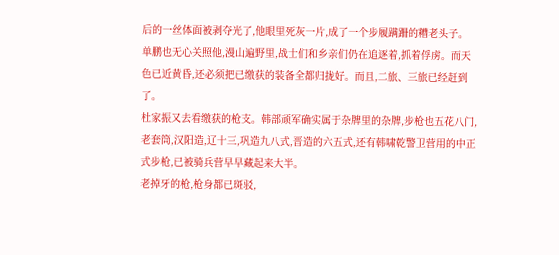后的一丝体面被剥夺光了,他眼里死灰一片,成了一个步履蹒跚的糟老头子。
单鹏也无心关照他,漫山遍野里,战士们和乡亲们仍在追逐着,抓着俘虏。而天色已近黄昏,还必须把已缴获的装备全都归拢好。而且,二旅、三旅已经赶到了。
杜家振又去看缴获的枪支。韩部顽军确实属于杂牌里的杂牌,步枪也五花八门,老套筒,汉阳造,辽十三,巩造九八式,晋造的六五式,还有韩啸乾警卫营用的中正式步枪,已被骑兵营早早藏起来大半。
老掉牙的枪,枪身都已斑驳,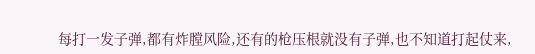每打一发子弹,都有炸膛风险,还有的枪压根就没有子弹,也不知道打起仗来,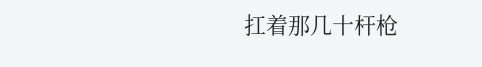扛着那几十杆枪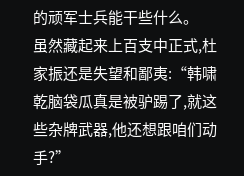的顽军士兵能干些什么。
虽然藏起来上百支中正式,杜家振还是失望和鄙夷:“韩啸乾脑袋瓜真是被驴踢了,就这些杂牌武器,他还想跟咱们动手?”